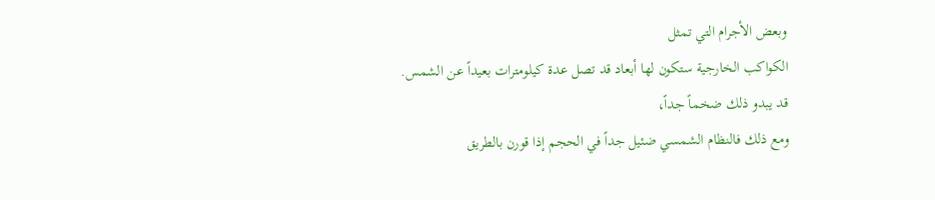وبعض الأجرام التي تمثل
الكواكب الخارجية ستكون لها أبعاد قد تصل عدة كيلومترات بعيداً عن الشمس.
قد يبدو ذلك ضخماً جداً،
ومع ذلك فالنظام الشمسي ضئيل جداً في الحجم إذا قورن بالطريق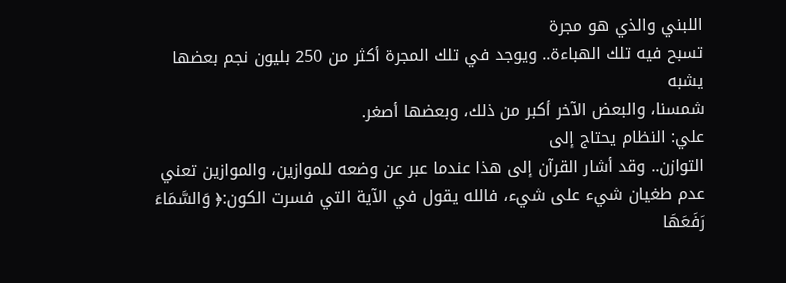اللبني والذي هو مجرة
تسبح فيه تلك الهباءة.. ويوجد في تلك المجرة أكثر من 250 بليون نجم بعضها يشبه
شمسنا، والبعض الآخر أكبر من ذلك، وبعضها أصغر.
علي: النظام يحتاج إلى
التوازن.. وقد أشار القرآن إلى هذا عندما عبر عن وضعه للموازين، والموازين تعني
عدم طغيان شيء على شيء، فالله يقول في الآية التي فسرت الكون:﴿ وَالسَّمَاءَ
رَفَعَهَا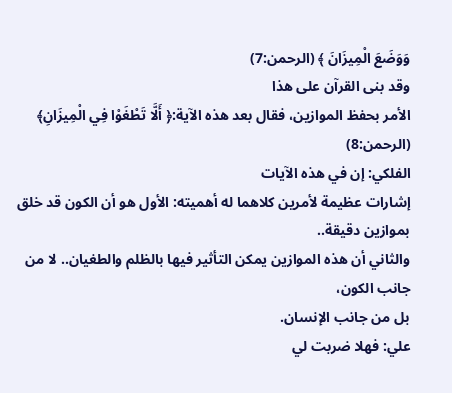وَوَضَعَ الْمِيزَانَ ﴾ (الرحمن:7)
وقد بنى القرآن على هذا
الأمر بحفظ الموازين، فقال بعد هذه الآية:﴿ أَلَّا تَطْغَوْا فِي الْمِيزَانِ﴾
(الرحمن:8)
الفلكي: إن في هذه الآيات
إشارات عظيمة لأمرين كلاهما له أهميته: الأول هو أن الكون قد خلق بموازين دقيقة..
والثاني أن هذه الموازين يمكن التأثير فيها بالظلم والطغيان.. لا من جانب الكون،
بل من جانب الإنسان.
علي: فهلا ضربت لي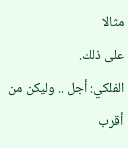مثالا
على ذلك.
الفلكي: أجل .. وليكن من أقرب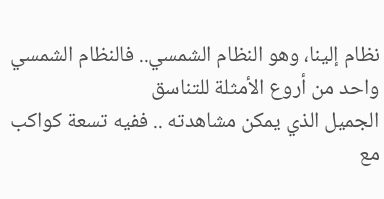نظام إلينا، وهو النظام الشمسي.. فالنظام الشمسي واحد من أروع الأمثلة للتناسق
الجميل الذي يمكن مشاهدته .. ففيه تسعة كواكب مع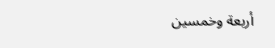أربعة وخمسين